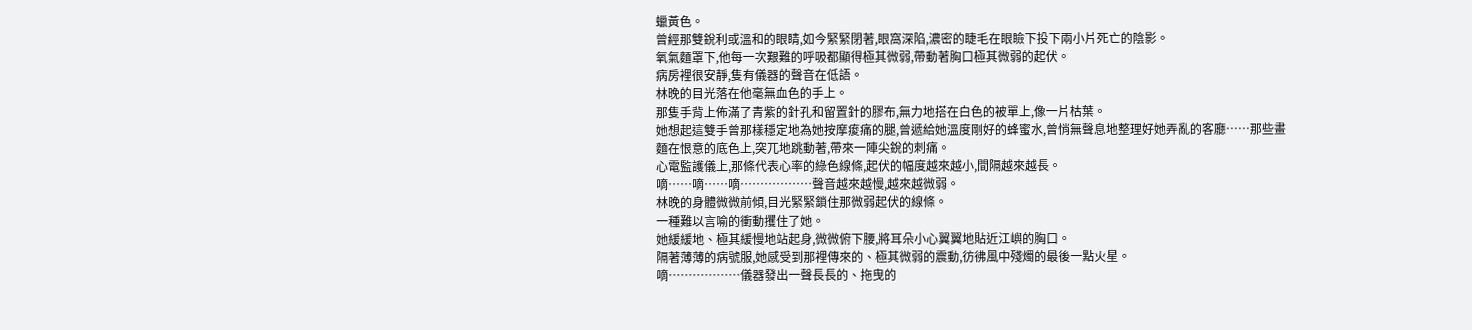蠟黃色。
曾經那雙銳利或溫和的眼睛,如今緊緊閉著,眼窩深陷,濃密的睫毛在眼瞼下投下兩小片死亡的陰影。
氧氣麵罩下,他每一次艱難的呼吸都顯得極其微弱,帶動著胸口極其微弱的起伏。
病房裡很安靜,隻有儀器的聲音在低語。
林晚的目光落在他毫無血色的手上。
那隻手背上佈滿了青紫的針孔和留置針的膠布,無力地搭在白色的被單上,像一片枯葉。
她想起這雙手曾那樣穩定地為她按摩痠痛的腿,曾遞給她溫度剛好的蜂蜜水,曾悄無聲息地整理好她弄亂的客廳……那些畫麵在恨意的底色上,突兀地跳動著,帶來一陣尖銳的刺痛。
心電監護儀上,那條代表心率的綠色線條,起伏的幅度越來越小,間隔越來越長。
嘀……嘀……嘀………………聲音越來越慢,越來越微弱。
林晚的身體微微前傾,目光緊緊鎖住那微弱起伏的線條。
一種難以言喻的衝動攫住了她。
她緩緩地、極其緩慢地站起身,微微俯下腰,將耳朵小心翼翼地貼近江嶼的胸口。
隔著薄薄的病號服,她感受到那裡傳來的、極其微弱的震動,彷彿風中殘燭的最後一點火星。
嘀………………儀器發出一聲長長的、拖曳的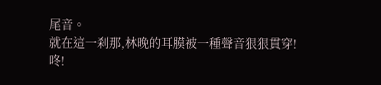尾音。
就在這一刹那,林晚的耳膜被一種聲音狠狠貫穿!
咚!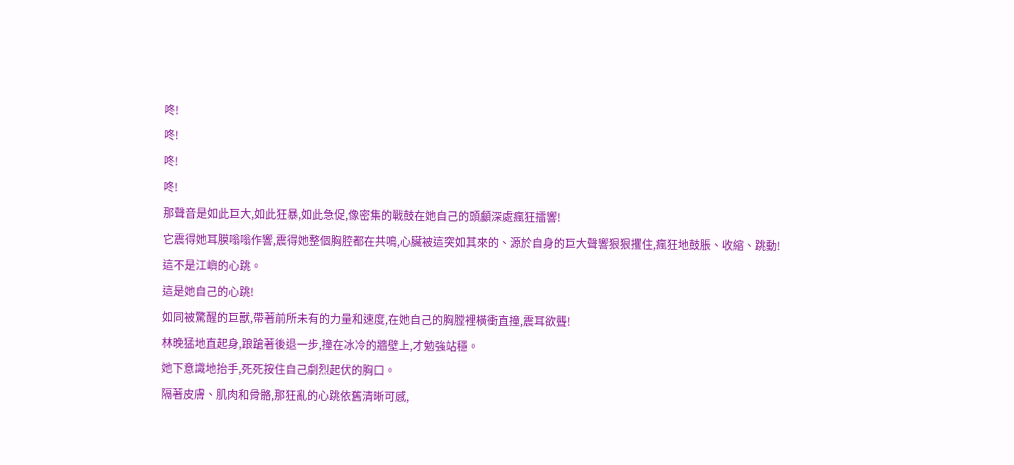咚!
咚!
咚!
咚!
那聲音是如此巨大,如此狂暴,如此急促,像密集的戰鼓在她自己的頭顱深處瘋狂擂響!
它震得她耳膜嗡嗡作響,震得她整個胸腔都在共鳴,心臟被這突如其來的、源於自身的巨大聲響狠狠攫住,瘋狂地鼓脹、收縮、跳動!
這不是江嶼的心跳。
這是她自己的心跳!
如同被驚醒的巨獸,帶著前所未有的力量和速度,在她自己的胸膛裡橫衝直撞,震耳欲聾!
林晚猛地直起身,踉蹌著後退一步,撞在冰冷的牆壁上,才勉強站穩。
她下意識地抬手,死死按住自己劇烈起伏的胸口。
隔著皮膚、肌肉和骨骼,那狂亂的心跳依舊清晰可感,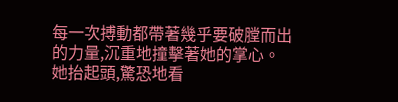每一次搏動都帶著幾乎要破膛而出的力量,沉重地撞擊著她的掌心。
她抬起頭,驚恐地看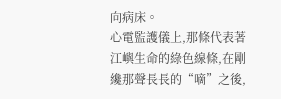向病床。
心電監護儀上,那條代表著江嶼生命的綠色線條,在剛纔那聲長長的“嘀”之後,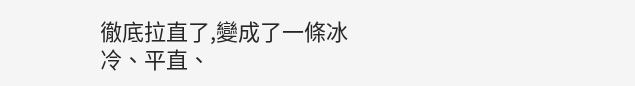徹底拉直了,變成了一條冰冷、平直、